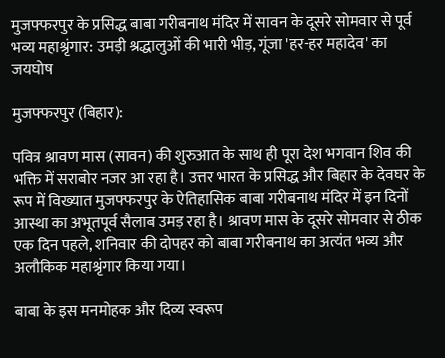मुजफ्फरपुर के प्रसिद्ध बाबा गरीबनाथ मंदिर में सावन के दूसरे सोमवार से पूर्व भव्य महाश्रृंगार: उमड़ी श्रद्धालुओं की भारी भीड़, गूंजा 'हर-हर महादेव' का जयघोष

मुजफ्फरपुर (बिहार):

पवित्र श्रावण मास (सावन) की शुरुआत के साथ ही पूरा देश भगवान शिव की भक्ति में सराबोर नजर आ रहा है। उत्तर भारत के प्रसिद्ध और बिहार के देवघर के रूप में विख्यात मुजफ्फरपुर के ऐतिहासिक बाबा गरीबनाथ मंदिर में इन दिनों आस्था का अभूतपूर्व सैलाब उमड़ रहा है। श्रावण मास के दूसरे सोमवार से ठीक एक दिन पहले, शनिवार की दोपहर को बाबा गरीबनाथ का अत्यंत भव्य और अलौकिक महाश्रृंगार किया गया।

बाबा के इस मनमोहक और दिव्य स्वरूप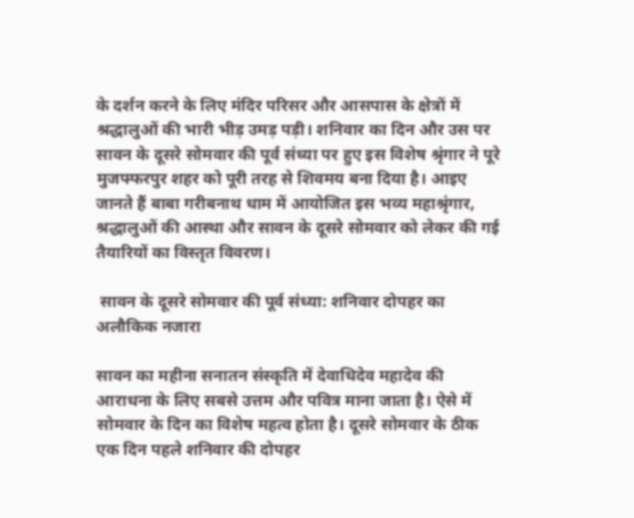के दर्शन करने के लिए मंदिर परिसर और आसपास के क्षेत्रों में श्रद्धालुओं की भारी भीड़ उमड़ पड़ी। शनिवार का दिन और उस पर सावन के दूसरे सोमवार की पूर्व संध्या पर हुए इस विशेष श्रृंगार ने पूरे मुजफ्फरपुर शहर को पूरी तरह से शिवमय बना दिया है। आइए जानते हैं बाबा गरीबनाथ धाम में आयोजित इस भव्य महाश्रृंगार, श्रद्धालुओं की आस्था और सावन के दूसरे सोमवार को लेकर की गई तैयारियों का विस्तृत विवरण।

 सावन के दूसरे सोमवार की पूर्व संध्या: शनिवार दोपहर का अलौकिक नजारा

सावन का महीना सनातन संस्कृति में देवाधिदेव महादेव की आराधना के लिए सबसे उत्तम और पवित्र माना जाता है। ऐसे में सोमवार के दिन का विशेष महत्व होता है। दूसरे सोमवार के ठीक एक दिन पहले शनिवार की दोपहर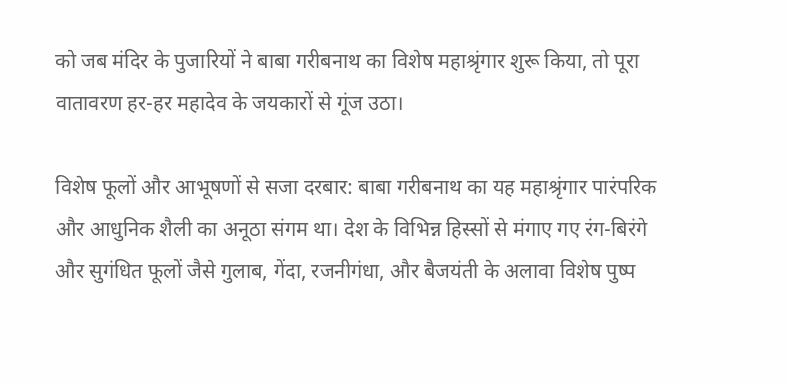को जब मंदिर के पुजारियों ने बाबा गरीबनाथ का विशेष महाश्रृंगार शुरू किया, तो पूरा वातावरण हर-हर महादेव के जयकारों से गूंज उठा।

विशेष फूलों और आभूषणों से सजा दरबार: बाबा गरीबनाथ का यह महाश्रृंगार पारंपरिक और आधुनिक शैली का अनूठा संगम था। देश के विभिन्न हिस्सों से मंगाए गए रंग-बिरंगे और सुगंधित फूलों जैसे गुलाब, गेंदा, रजनीगंधा, और बैजयंती के अलावा विशेष पुष्प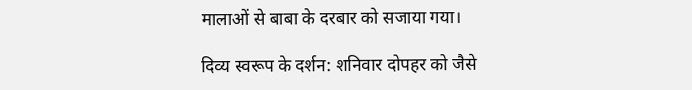मालाओं से बाबा के दरबार को सजाया गया।

दिव्य स्वरूप के दर्शन: शनिवार दोपहर को जैसे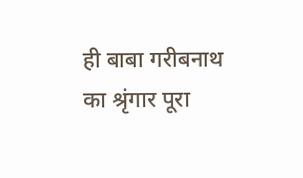ही बाबा गरीबनाथ का श्रृंगार पूरा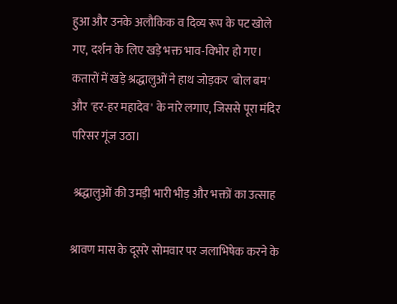हुआ और उनके अलौकिक व दिव्य रूप के पट खोले गए, दर्शन के लिए खड़े भक्त भाव-विभोर हो गए। कतारों में खड़े श्रद्धालुओं ने हाथ जोड़कर 'बोल बम' और 'हर-हर महादेव' के नारे लगाए, जिससे पूरा मंदिर परिसर गूंज उठा।

 श्रद्धालुओं की उमड़ी भारी भीड़ और भक्तों का उत्साह

श्रावण मास के दूसरे सोमवार पर जलाभिषेक करने के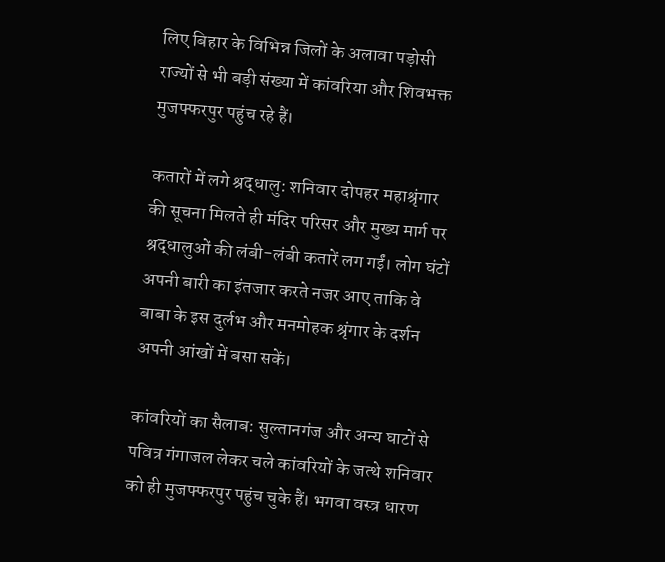लिए बिहार के विभिन्न जिलों के अलावा पड़ोसी राज्यों से भी बड़ी संख्या में कांवरिया और शिवभक्त मुजफ्फरपुर पहुंच रहे हैं।

कतारों में लगे श्रद्धालु: शनिवार दोपहर महाश्रृंगार की सूचना मिलते ही मंदिर परिसर और मुख्य मार्ग पर श्रद्धालुओं की लंबी-लंबी कतारें लग गईं। लोग घंटों अपनी बारी का इंतजार करते नजर आए ताकि वे बाबा के इस दुर्लभ और मनमोहक श्रृंगार के दर्शन अपनी आंखों में बसा सकें।

कांवरियों का सैलाब: सुल्तानगंज और अन्य घाटों से पवित्र गंगाजल लेकर चले कांवरियों के जत्थे शनिवार को ही मुजफ्फरपुर पहुंच चुके हैं। भगवा वस्त्र धारण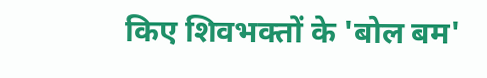किए शिवभक्तों के 'बोल बम'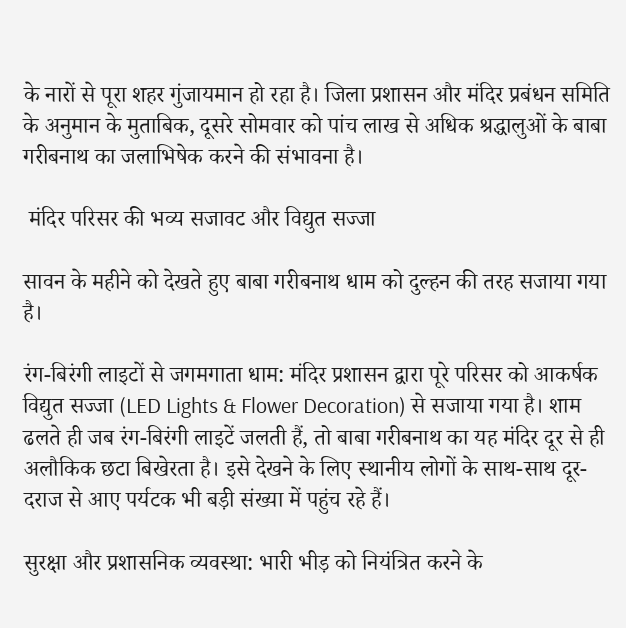के नारों से पूरा शहर गुंजायमान हो रहा है। जिला प्रशासन और मंदिर प्रबंधन समिति के अनुमान के मुताबिक, दूसरे सोमवार को पांच लाख से अधिक श्रद्धालुओं के बाबा गरीबनाथ का जलाभिषेक करने की संभावना है।

 मंदिर परिसर की भव्य सजावट और विद्युत सज्जा

सावन के महीने को देखते हुए बाबा गरीबनाथ धाम को दुल्हन की तरह सजाया गया है।

रंग-बिरंगी लाइटों से जगमगाता धाम: मंदिर प्रशासन द्वारा पूरे परिसर को आकर्षक विद्युत सज्जा (LED Lights & Flower Decoration) से सजाया गया है। शाम ढलते ही जब रंग-बिरंगी लाइटें जलती हैं, तो बाबा गरीबनाथ का यह मंदिर दूर से ही अलौकिक छटा बिखेरता है। इसे देखने के लिए स्थानीय लोगों के साथ-साथ दूर-दराज से आए पर्यटक भी बड़ी संख्या में पहुंच रहे हैं।

सुरक्षा और प्रशासनिक व्यवस्था: भारी भीड़ को नियंत्रित करने के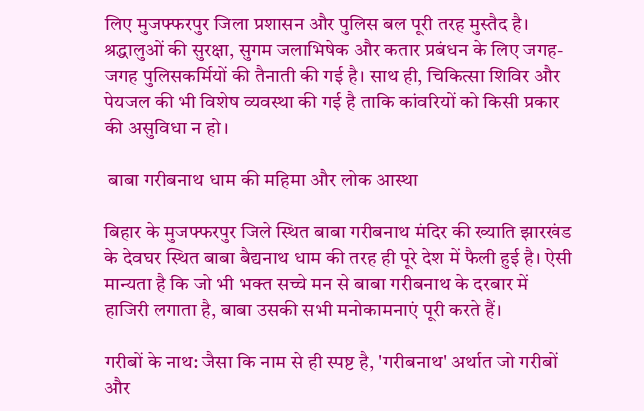लिए मुजफ्फरपुर जिला प्रशासन और पुलिस बल पूरी तरह मुस्तैद है। श्रद्धालुओं की सुरक्षा, सुगम जलाभिषेक और कतार प्रबंधन के लिए जगह-जगह पुलिसकर्मियों की तैनाती की गई है। साथ ही, चिकित्सा शिविर और पेयजल की भी विशेष व्यवस्था की गई है ताकि कांवरियों को किसी प्रकार की असुविधा न हो।

 बाबा गरीबनाथ धाम की महिमा और लोक आस्था

बिहार के मुजफ्फरपुर जिले स्थित बाबा गरीबनाथ मंदिर की ख्याति झारखंड के देवघर स्थित बाबा बैद्यनाथ धाम की तरह ही पूरे देश में फैली हुई है। ऐसी मान्यता है कि जो भी भक्त सच्चे मन से बाबा गरीबनाथ के दरबार में हाजिरी लगाता है, बाबा उसकी सभी मनोकामनाएं पूरी करते हैं।

गरीबों के नाथ: जैसा कि नाम से ही स्पष्ट है, 'गरीबनाथ' अर्थात जो गरीबों और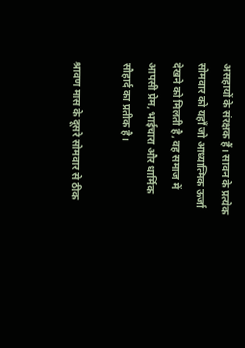असहायों के संरक्षक हैं। सावन के प्रत्येक सोमवार को यहाँ जो आध्यात्मिक ऊर्जा देखने को मिलती है, वह समाज में आपसी प्रेम, भाईचारा और धार्मिक सौहार्द का प्रतीक है।

श्रावण मास के दूसरे सोमवार से ठीक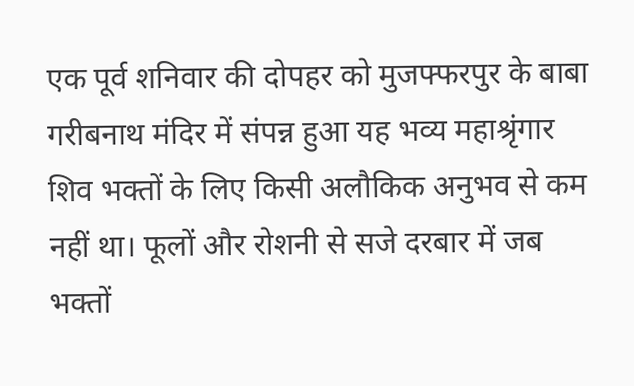एक पूर्व शनिवार की दोपहर को मुजफ्फरपुर के बाबा गरीबनाथ मंदिर में संपन्न हुआ यह भव्य महाश्रृंगार शिव भक्तों के लिए किसी अलौकिक अनुभव से कम नहीं था। फूलों और रोशनी से सजे दरबार में जब भक्तों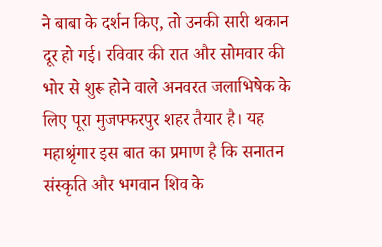ने बाबा के दर्शन किए, तो उनकी सारी थकान दूर हो गई। रविवार की रात और सोमवार की भोर से शुरू होने वाले अनवरत जलाभिषेक के लिए पूरा मुजफ्फरपुर शहर तैयार है। यह महाश्रृंगार इस बात का प्रमाण है कि सनातन संस्कृति और भगवान शिव के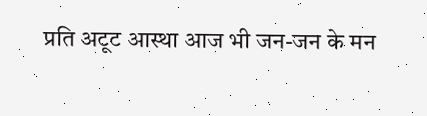प्रति अटूट आस्था आज भी जन-जन के मन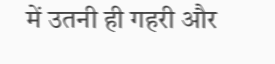में उतनी ही गहरी और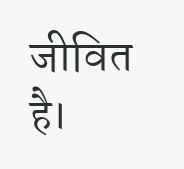जीवित है।